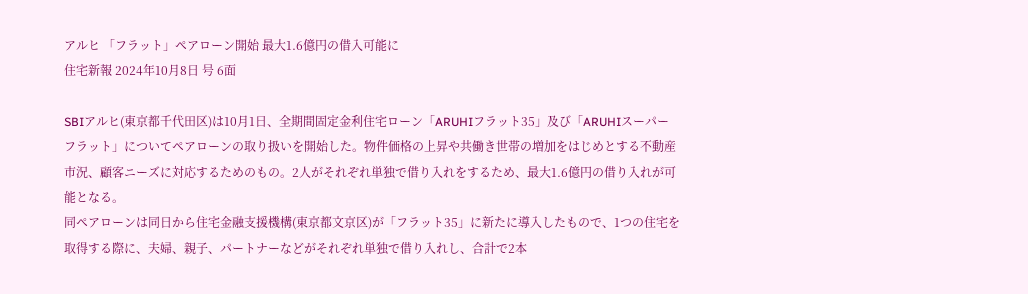アルヒ 「フラット」ペアローン開始 最大1.6億円の借入可能に
住宅新報 2024年10月8日 号 6面

SBIアルヒ(東京都千代田区)は10月1日、全期間固定金利住宅ローン「ARUHIフラット35」及び「ARUHIスーパーフラット」についてペアローンの取り扱いを開始した。物件価格の上昇や共働き世帯の増加をはじめとする不動産市況、顧客ニーズに対応するためのもの。2人がそれぞれ単独で借り入れをするため、最大1.6億円の借り入れが可能となる。
同ペアローンは同日から住宅金融支援機構(東京都文京区)が「フラット35」に新たに導入したもので、1つの住宅を取得する際に、夫婦、親子、パートナーなどがそれぞれ単独で借り入れし、合計で2本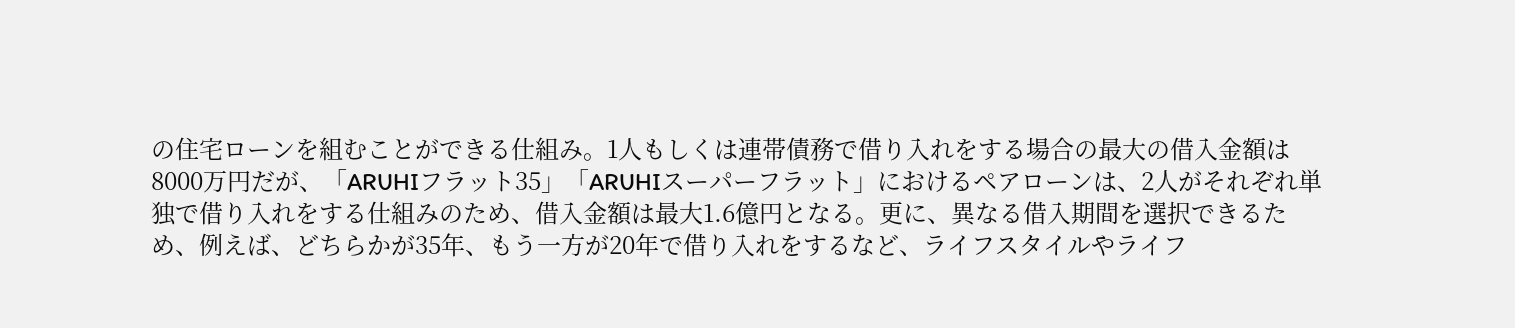の住宅ローンを組むことができる仕組み。1人もしくは連帯債務で借り入れをする場合の最大の借入金額は8000万円だが、「ARUHIフラット35」「ARUHIスーパーフラット」におけるペアローンは、2人がそれぞれ単独で借り入れをする仕組みのため、借入金額は最大1.6億円となる。更に、異なる借入期間を選択できるため、例えば、どちらかが35年、もう一方が20年で借り入れをするなど、ライフスタイルやライフ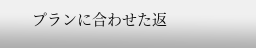プランに合わせた返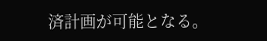済計画が可能となる。